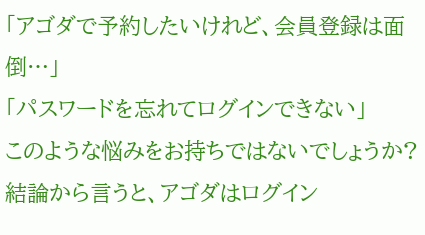「アゴダで予約したいけれど、会員登録は面倒…」
「パスワードを忘れてログインできない」
このような悩みをお持ちではないでしょうか?
結論から言うと、アゴダはログイン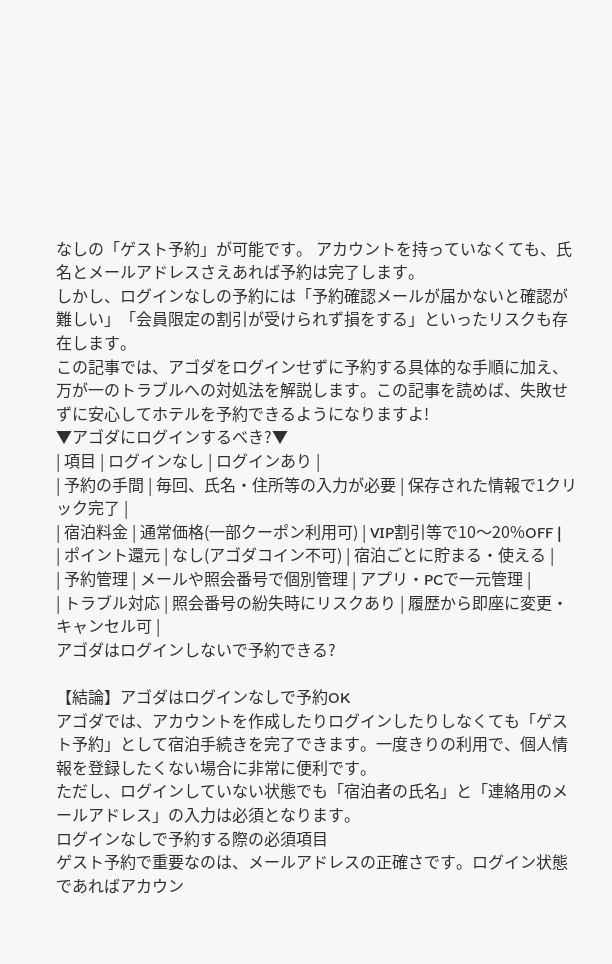なしの「ゲスト予約」が可能です。 アカウントを持っていなくても、氏名とメールアドレスさえあれば予約は完了します。
しかし、ログインなしの予約には「予約確認メールが届かないと確認が難しい」「会員限定の割引が受けられず損をする」といったリスクも存在します。
この記事では、アゴダをログインせずに予約する具体的な手順に加え、万が一のトラブルへの対処法を解説します。この記事を読めば、失敗せずに安心してホテルを予約できるようになりますよ!
▼アゴダにログインするべき?▼
| 項目 | ログインなし | ログインあり |
| 予約の手間 | 毎回、氏名・住所等の入力が必要 | 保存された情報で1クリック完了 |
| 宿泊料金 | 通常価格(一部クーポン利用可) | VIP割引等で10〜20%OFF |
| ポイント還元 | なし(アゴダコイン不可) | 宿泊ごとに貯まる・使える |
| 予約管理 | メールや照会番号で個別管理 | アプリ・PCで一元管理 |
| トラブル対応 | 照会番号の紛失時にリスクあり | 履歴から即座に変更・キャンセル可 |
アゴダはログインしないで予約できる?

【結論】アゴダはログインなしで予約OK
アゴダでは、アカウントを作成したりログインしたりしなくても「ゲスト予約」として宿泊手続きを完了できます。一度きりの利用で、個人情報を登録したくない場合に非常に便利です。
ただし、ログインしていない状態でも「宿泊者の氏名」と「連絡用のメールアドレス」の入力は必須となります。
ログインなしで予約する際の必須項目
ゲスト予約で重要なのは、メールアドレスの正確さです。ログイン状態であればアカウン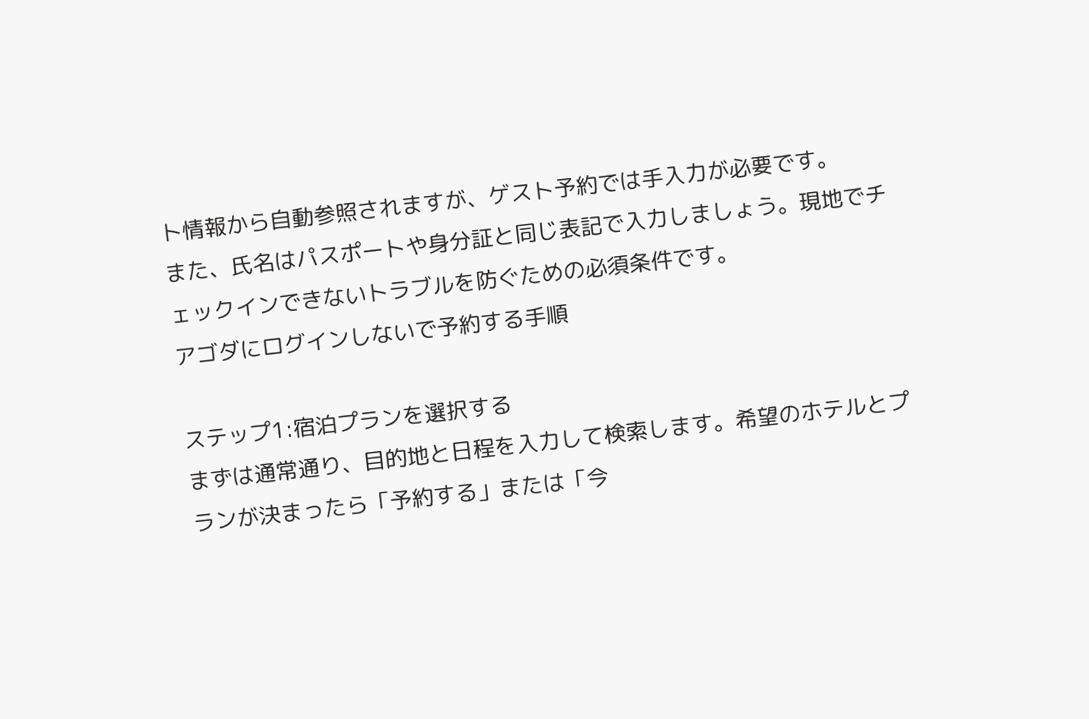ト情報から自動参照されますが、ゲスト予約では手入力が必要です。
また、氏名はパスポートや身分証と同じ表記で入力しましょう。現地でチェックインできないトラブルを防ぐための必須条件です。
アゴダにログインしないで予約する手順

ステップ1:宿泊プランを選択する
まずは通常通り、目的地と日程を入力して検索します。希望のホテルとプランが決まったら「予約する」または「今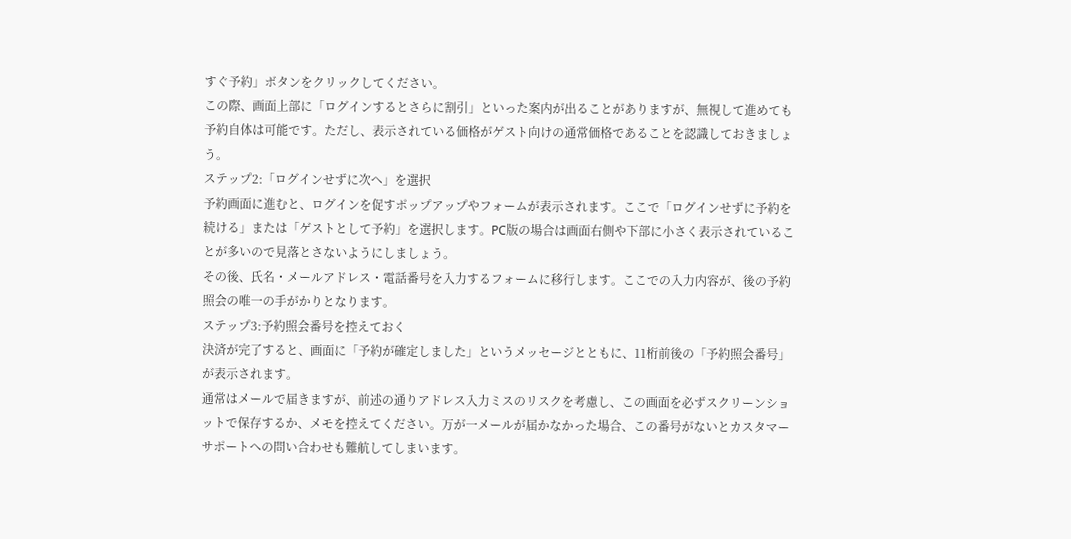すぐ予約」ボタンをクリックしてください。
この際、画面上部に「ログインするとさらに割引」といった案内が出ることがありますが、無視して進めても予約自体は可能です。ただし、表示されている価格がゲスト向けの通常価格であることを認識しておきましょう。
ステップ2:「ログインせずに次へ」を選択
予約画面に進むと、ログインを促すポップアップやフォームが表示されます。ここで「ログインせずに予約を続ける」または「ゲストとして予約」を選択します。PC版の場合は画面右側や下部に小さく表示されていることが多いので見落とさないようにしましょう。
その後、氏名・メールアドレス・電話番号を入力するフォームに移行します。ここでの入力内容が、後の予約照会の唯一の手がかりとなります。
ステップ3:予約照会番号を控えておく
決済が完了すると、画面に「予約が確定しました」というメッセージとともに、11桁前後の「予約照会番号」が表示されます。
通常はメールで届きますが、前述の通りアドレス入力ミスのリスクを考慮し、この画面を必ずスクリーンショットで保存するか、メモを控えてください。万が一メールが届かなかった場合、この番号がないとカスタマーサポートへの問い合わせも難航してしまいます。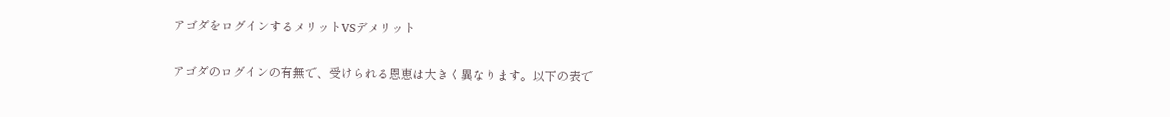アゴダをログインするメリットVSデメリット

アゴダのログインの有無で、受けられる恩恵は大きく異なります。以下の表で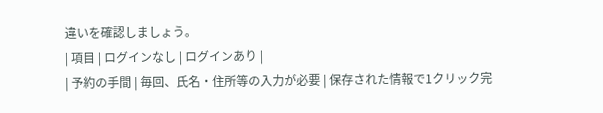違いを確認しましょう。
| 項目 | ログインなし | ログインあり |
| 予約の手間 | 毎回、氏名・住所等の入力が必要 | 保存された情報で1クリック完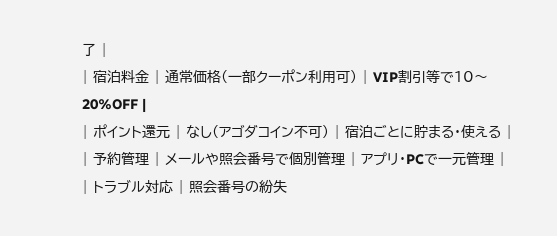了 |
| 宿泊料金 | 通常価格(一部クーポン利用可) | VIP割引等で10〜20%OFF |
| ポイント還元 | なし(アゴダコイン不可) | 宿泊ごとに貯まる・使える |
| 予約管理 | メールや照会番号で個別管理 | アプリ・PCで一元管理 |
| トラブル対応 | 照会番号の紛失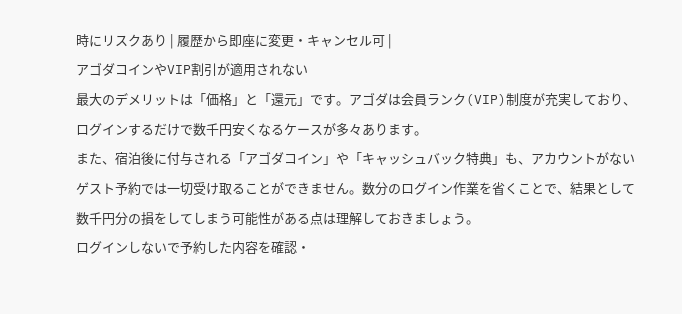時にリスクあり | 履歴から即座に変更・キャンセル可 |
アゴダコインやVIP割引が適用されない
最大のデメリットは「価格」と「還元」です。アゴダは会員ランク(VIP)制度が充実しており、ログインするだけで数千円安くなるケースが多々あります。
また、宿泊後に付与される「アゴダコイン」や「キャッシュバック特典」も、アカウントがないゲスト予約では一切受け取ることができません。数分のログイン作業を省くことで、結果として数千円分の損をしてしまう可能性がある点は理解しておきましょう。
ログインしないで予約した内容を確認・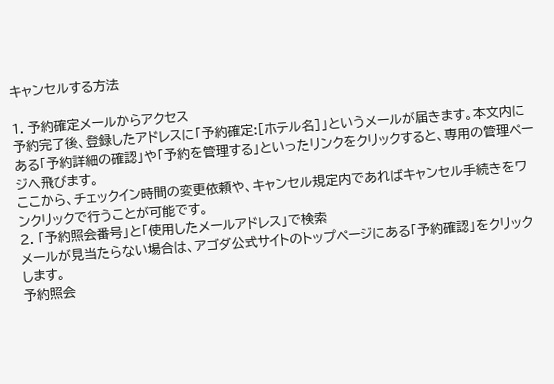キャンセルする方法

1. 予約確定メールからアクセス
予約完了後、登録したアドレスに「予約確定:[ホテル名]」というメールが届きます。本文内にある「予約詳細の確認」や「予約を管理する」といったリンクをクリックすると、専用の管理ページへ飛びます。
ここから、チェックイン時間の変更依頼や、キャンセル規定内であればキャンセル手続きをワンクリックで行うことが可能です。
2. 「予約照会番号」と「使用したメールアドレス」で検索
メールが見当たらない場合は、アゴダ公式サイトのトップページにある「予約確認」をクリックします。
予約照会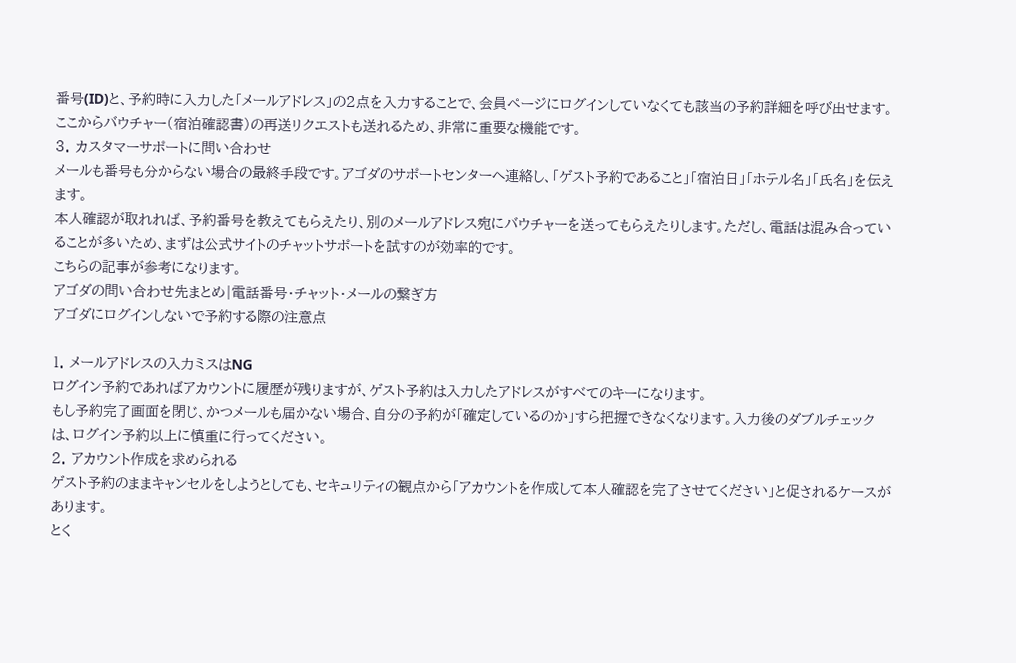番号(ID)と、予約時に入力した「メールアドレス」の2点を入力することで、会員ページにログインしていなくても該当の予約詳細を呼び出せます。ここからバウチャー(宿泊確認書)の再送リクエストも送れるため、非常に重要な機能です。
3. カスタマーサポートに問い合わせ
メールも番号も分からない場合の最終手段です。アゴダのサポートセンターへ連絡し、「ゲスト予約であること」「宿泊日」「ホテル名」「氏名」を伝えます。
本人確認が取れれば、予約番号を教えてもらえたり、別のメールアドレス宛にバウチャーを送ってもらえたりします。ただし、電話は混み合っていることが多いため、まずは公式サイトのチャットサポートを試すのが効率的です。
こちらの記事が参考になります。
アゴダの問い合わせ先まとめ|電話番号・チャット・メールの繋ぎ方
アゴダにログインしないで予約する際の注意点

1. メールアドレスの入力ミスはNG
ログイン予約であればアカウントに履歴が残りますが、ゲスト予約は入力したアドレスがすべてのキーになります。
もし予約完了画面を閉じ、かつメールも届かない場合、自分の予約が「確定しているのか」すら把握できなくなります。入力後のダブルチェックは、ログイン予約以上に慎重に行ってください。
2. アカウント作成を求められる
ゲスト予約のままキャンセルをしようとしても、セキュリティの観点から「アカウントを作成して本人確認を完了させてください」と促されるケースがあります。
とく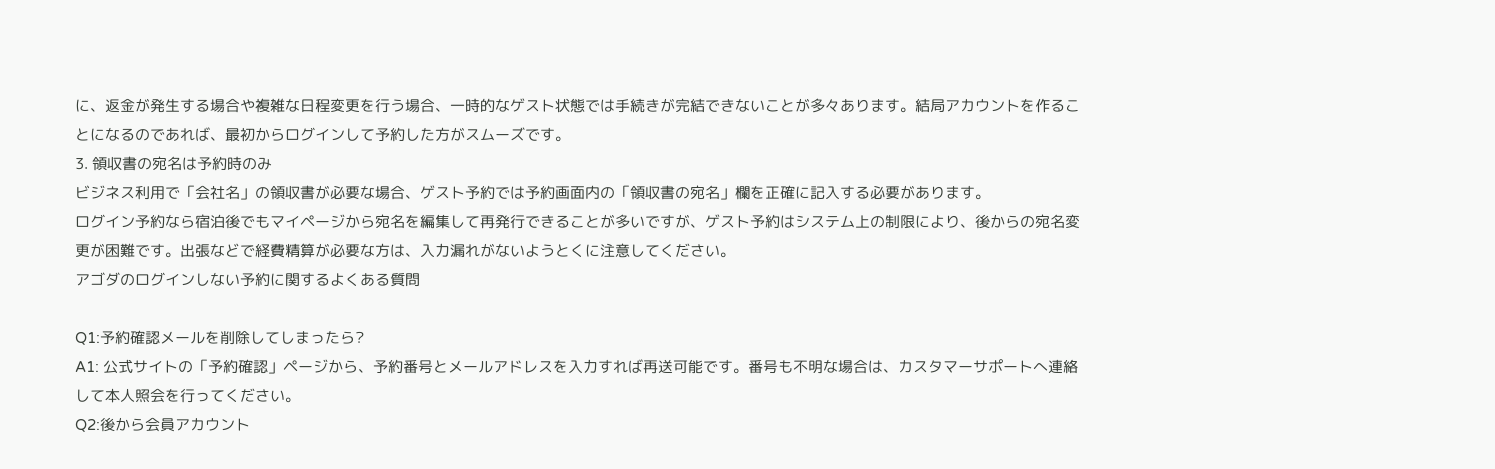に、返金が発生する場合や複雑な日程変更を行う場合、一時的なゲスト状態では手続きが完結できないことが多々あります。結局アカウントを作ることになるのであれば、最初からログインして予約した方がスムーズです。
3. 領収書の宛名は予約時のみ
ビジネス利用で「会社名」の領収書が必要な場合、ゲスト予約では予約画面内の「領収書の宛名」欄を正確に記入する必要があります。
ログイン予約なら宿泊後でもマイページから宛名を編集して再発行できることが多いですが、ゲスト予約はシステム上の制限により、後からの宛名変更が困難です。出張などで経費精算が必要な方は、入力漏れがないようとくに注意してください。
アゴダのログインしない予約に関するよくある質問

Q1:予約確認メールを削除してしまったら?
A1: 公式サイトの「予約確認」ページから、予約番号とメールアドレスを入力すれば再送可能です。番号も不明な場合は、カスタマーサポートへ連絡して本人照会を行ってください。
Q2:後から会員アカウント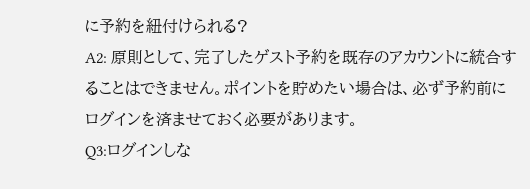に予約を紐付けられる?
A2: 原則として、完了したゲスト予約を既存のアカウントに統合することはできません。ポイントを貯めたい場合は、必ず予約前にログインを済ませておく必要があります。
Q3:ログインしな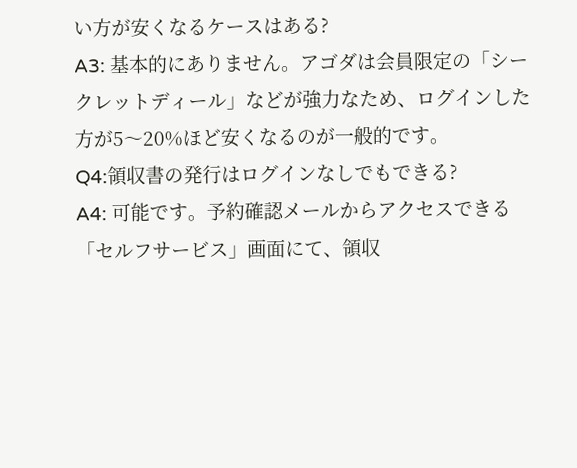い方が安くなるケースはある?
A3: 基本的にありません。アゴダは会員限定の「シークレットディール」などが強力なため、ログインした方が5〜20%ほど安くなるのが一般的です。
Q4:領収書の発行はログインなしでもできる?
A4: 可能です。予約確認メールからアクセスできる「セルフサービス」画面にて、領収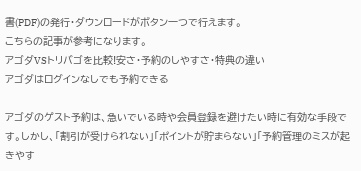書(PDF)の発行・ダウンロードがボタン一つで行えます。
こちらの記事が参考になります。
アゴダVSトリバゴを比較!安さ・予約のしやすさ・特典の違い
アゴダはログインなしでも予約できる

アゴダのゲスト予約は、急いでいる時や会員登録を避けたい時に有効な手段です。しかし、「割引が受けられない」「ポイントが貯まらない」「予約管理のミスが起きやす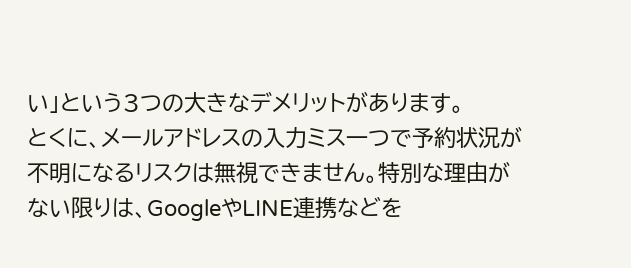い」という3つの大きなデメリットがあります。
とくに、メールアドレスの入力ミス一つで予約状況が不明になるリスクは無視できません。特別な理由がない限りは、GoogleやLINE連携などを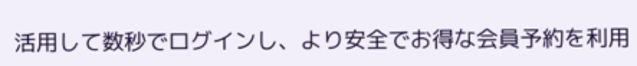活用して数秒でログインし、より安全でお得な会員予約を利用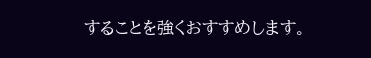することを強くおすすめします。